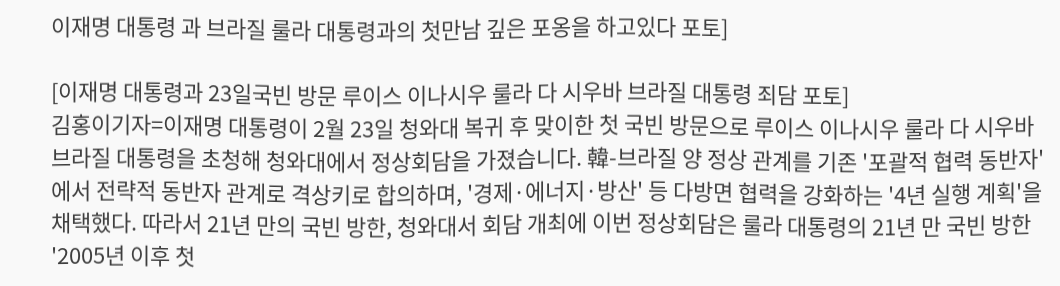이재명 대통령 과 브라질 룰라 대통령과의 첫만남 깊은 포옹을 하고있다 포토]

[이재명 대통령과 23일국빈 방문 루이스 이나시우 룰라 다 시우바 브라질 대통령 죄담 포토]
김홍이기자=이재명 대통령이 2월 23일 청와대 복귀 후 맞이한 첫 국빈 방문으로 루이스 이나시우 룰라 다 시우바 브라질 대통령을 초청해 청와대에서 정상회담을 가졌습니다. 韓-브라질 양 정상 관계를 기존 '포괄적 협력 동반자'에서 전략적 동반자 관계로 격상키로 합의하며, '경제·에너지·방산' 등 다방면 협력을 강화하는 '4년 실행 계획'을 채택했다. 따라서 21년 만의 국빈 방한, 청와대서 회담 개최에 이번 정상회담은 룰라 대통령의 21년 만 국빈 방한 '2005년 이후 첫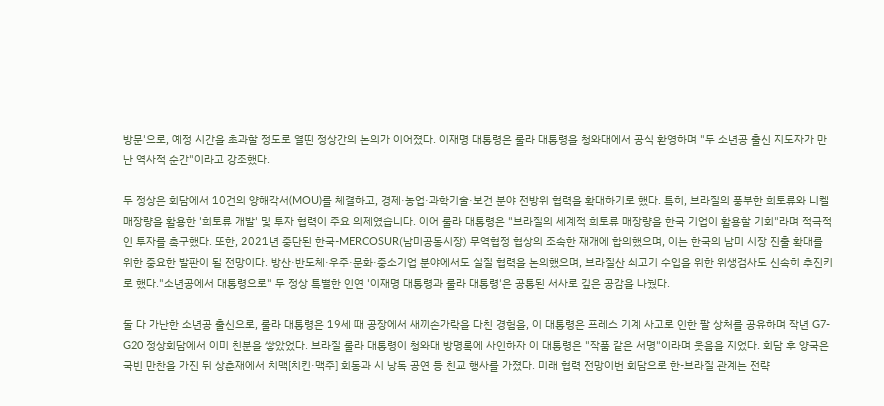방문'으로, 예정 시간을 초과할 정도로 열띤 정상간의 논의가 이어졌다. 이재명 대통령은 룰라 대통령을 청와대에서 공식 환영하며 "두 소년공 출신 지도자가 만난 역사적 순간"이라고 강조했다.

두 정상은 회담에서 10건의 양해각서(MOU)를 체결하고, 경제·농업·과학기술·보건 분야 전방위 협력을 확대하기로 했다. 특히, 브라질의 풍부한 희토류와 니켈 매장량을 활용한 '희토류 개발' 및 투자 협력이 주요 의제였습니다. 이어 룰라 대통령은 "브라질의 세계적 희토류 매장량을 한국 기업이 활용할 기회"라며 적극적인 투자를 촉구했다. 또한, 2021년 중단된 한국-MERCOSUR(남미공동시장) 무역협정 협상의 조속한 재개에 합의했으며, 이는 한국의 남미 시장 진출 확대를 위한 중요한 발판이 될 전망이다. 방산·반도체·우주·문화·중소기업 분야에서도 실질 협력을 논의했으며, 브라질산 쇠고기 수입을 위한 위생검사도 신속히 추진키로 했다."소년공에서 대통령으로" 두 정상 특별한 인연 '이재명 대통령과 룰라 대통령'은 공통된 서사로 깊은 공감을 나눴다.

둘 다 가난한 소년공 출신으로, 룰라 대통령은 19세 때 공장에서 새끼손가락을 다친 경험을, 이 대통령은 프레스 기계 사고로 인한 팔 상처를 공유하며 작년 G7-G20 정상회담에서 이미 친분을 쌓았었다. 브라질 룰라 대통령이 청와대 방명록에 사인하자 이 대통령은 "작품 같은 서명"이라며 웃음을 지었다. 회담 후 양국은 국빈 만찬을 가진 뒤 상춘재에서 치맥[치킨·맥주] 회동과 시 낭독 공연 등 친교 행사를 가졌다. 미래 협력 전망이번 회담으로 한-브라질 관계는 전략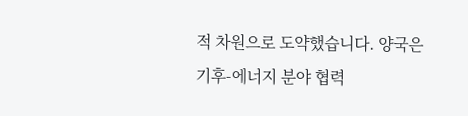적 차원으로 도약했습니다. 양국은 기후-에너지 분야 협력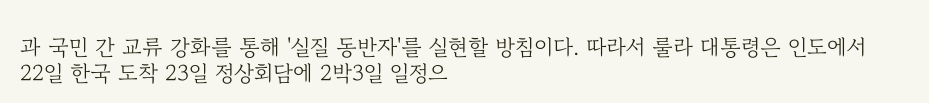과 국민 간 교류 강화를 통해 '실질 동반자'를 실현할 방침이다. 따라서 룰라 대통령은 인도에서 22일 한국 도착 23일 정상회담에 2박3일 일정으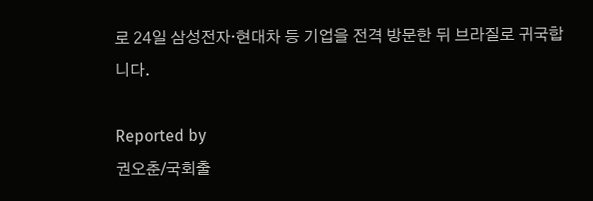로 24일 삼성전자·현대차 등 기업을 전격 방문한 뒤 브라질로 귀국합니다.

Reported by
권오춘/국회출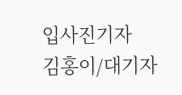입사진기자
김홍이/대기자